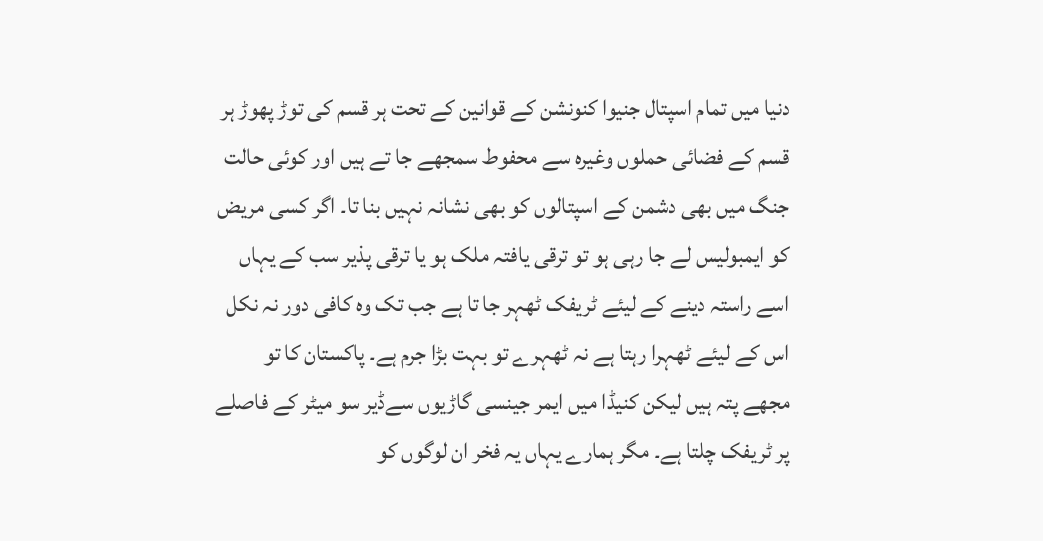دنیا میں تمام اسپتال جنیوا کنونشن کے قوانین کے تحت ہر قسم کی توڑ پھوڑ ہر قسم کے فضائی حملوں وغیرہ سے محفوط سمجھے جا تے ہیں اور کوئی حالت جنگ میں بھی دشمن کے اسپتالوں کو بھی نشانہ نہیں بنا تا۔ اگر کسی مریض کو ایمبولیس لے جا رہی ہو تو ترقی یافتہ ملک ہو یا ترقی پذیر سب کے یہاں اسے راستہ دینے کے لیئے ٹریفک ٹھہر جا تا ہے جب تک وہ کافی دور نہ نکل اس کے لیئے ٹھہرا رہتا ہے نہ ٹھہرے تو بہت بڑا جرم ہے۔ پاکستان کا تو مجھے پتہ ہیں لیکن کنیڈا میں ایمر جینسی گاڑیوں سےڈیر سو میٹر کے فاصلے پر ٹریفک چلتا ہے۔ مگر ہمارے یہاں یہ فخر ان لوگوں کو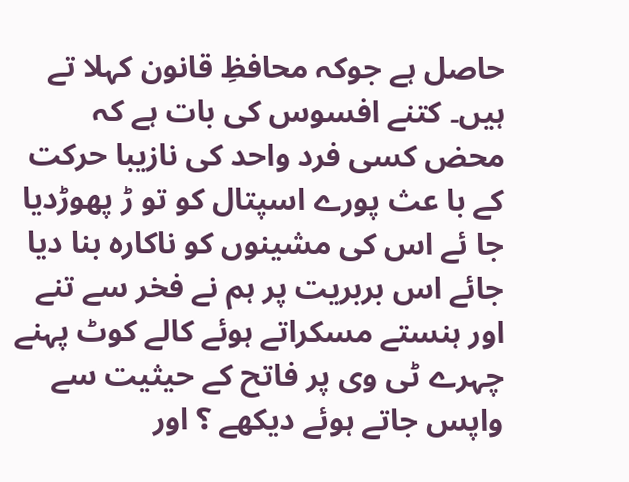حاصل ہے جوکہ محافظِ قانون کہلا تے ہیں۔ کتنے افسوس کی بات ہے کہ محض کسی فرد واحد کی نازیبا حرکت کے با عث پورے اسپتال کو تو ڑ پھوڑدیا جا ئے اس کی مشینوں کو ناکارہ بنا دیا جائے اس بربریت پر ہم نے فخر سے تنے اور ہنستے مسکراتے ہوئے کالے کوٹ پہنے چہرے ٹی وی پر فاتح کے حیثیت سے واپس جاتے ہوئے دیکھے ؟ اور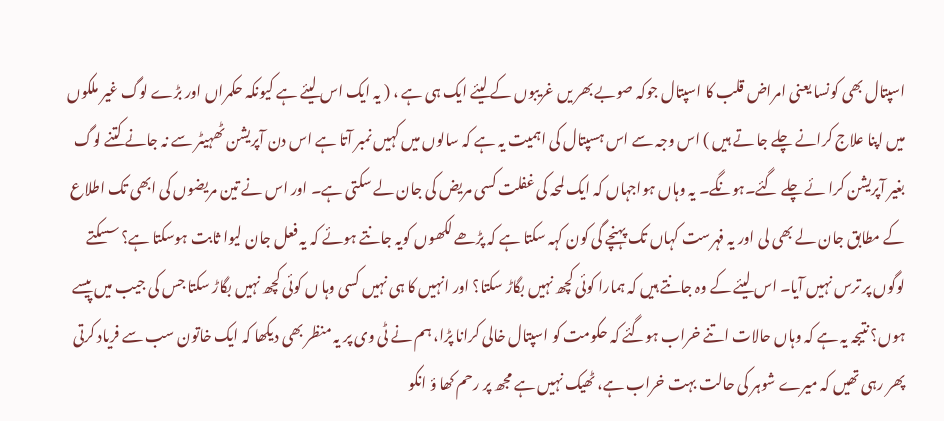اسپتال بھی کونسا یعنی امراض قلب کا اسپتال جوکہ صوبے بھر یں غریبوں کے لیئے ایک ہی ہے ، ( یہ ایک اس لیئے ہے کیونکہ حکمراں اور بڑے لوگ غیر ملکوں میں اپنا علاج کرانے چلے جا تے ہیں ) اس وجہ سے اس ہسپتال کی اہمیت یہ ہے کہ سالوں میں کہیں نمبر آتا ہے اس دن آپریشن ٹھہیٹر سے نہ جانے کتنے لوگ بغیر آپریشن کرا ئے چلے گئے۔ہونگے۔ یہ وہاں ہواجہاں کہ ایک لمحہ کی غفلت کسی مریض کی جان لے سکتی ہے۔ اور اس نے تین مریضوں کی ابھی تک اطلاع کے مطابق جان لے بھی لی اور یہ فہرست کہاں تک پہنچے گی کون کہہ سکتا ہے کہ پڑھے لکھوں کویہ جانتے ہوئے کہ یہ فعل جان لیوا ثابت ہوسکتا ہے؟ سسکتے لوگوں پر ترس نہیں آیا۔ اس لیئے کے وہ جانتے ہیں کہ ہمارا کوئی کچھ نہیں بگاڑ سکتا؟ اور انہیں کا ہی نہیں کسی وہا ں کوئی کچھ نہیں بگاڑ سکتا جس کی جیب میں پیسے ہوں؟ نتیجہ یہ ہے کہ وہاں حالات اتنے خراب ہوگئے کہ حکومت کو اسپتال خالی کرانا پڑا، ہم نے ٹی وی پر یہ منظر بھی دیکھا کہ ایک خاتون سب سے فریاد کرتی پھر رہی تھیں کہ میرے شوہر کی حالت بہت خراب ہے، ٹھیک نہیں ہے مجھ پر رحم کھا ؤ انکو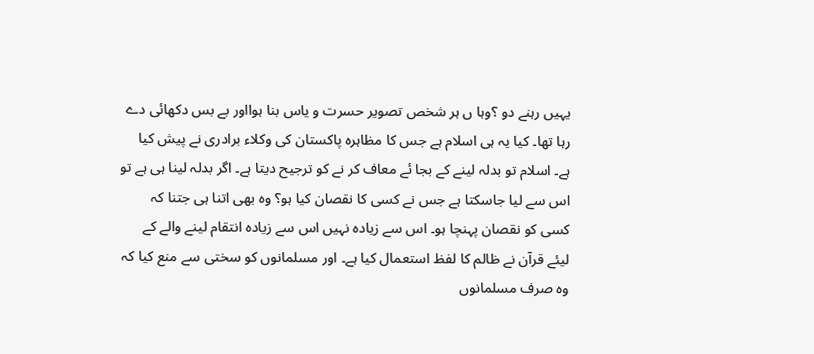یہیں رہنے دو ؟وہا ں ہر شخص تصویر حسرت و یاس بنا ہوااور بے بس دکھائی دے رہا تھا۔ کیا یہ ہی اسلام ہے جس کا مظاہرہ پاکستان کی وکلاء برادری نے پیش کیا ہے۔ اسلام تو بدلہ لینے کے بجا ئے معاف کر نے کو ترجیح دیتا ہے۔ اگر بدلہ لینا ہی ہے تو اس سے لیا جاسکتا ہے جس نے کسی کا نقصان کیا ہو؟ وہ بھی اتنا ہی جتنا کہ کسی کو نقصان پہنچا ہو۔ اس سے زیادہ نہیں اس سے زیادہ انتقام لینے والے کے لیئے قرآن نے ظالم کا لفظ استعمال کیا ہے۔ اور مسلمانوں کو سختی سے منع کیا کہ وہ صرف مسلمانوں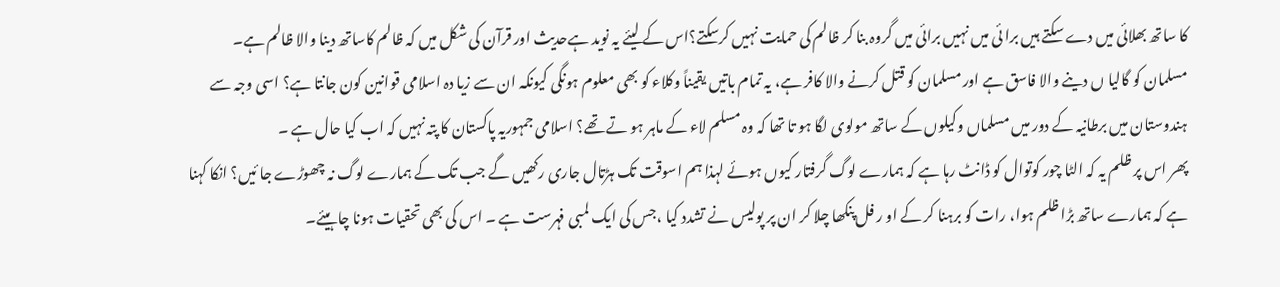کا ساتھ بھلائی میں دے سکتے ہیں برا ئی میں نہیں برائی میں گروہ بنا کر ظالم کی حمایت نہیں کرسکتے؟اس کے لیئے یہ نوید ہےحدیث اور قرآن کی شکل میں کہ ظالم کاساتھ دینا والا ظالم ہے۔ مسلمان کو گالیا ں دینے والا فاسق ہے اور مسلمان کو قتل کرنے والا کافر ہے، یہ تمام باتیں یقیناً وکلاء کو بھی معلوم ہونگی کیونکہ ان سے زیا دہ اسلامی قوانین کون جانتا ہے؟ اسی وجہ سے ہندوستان میں برطانیہ کے دور میں مسلماں وکیلوں کے ساتھ مولوی لگا ہو تا تھا کہ وہ مسلم لاء کے ماہر ہو تے تھے؟ اسلامی جمہوریہ پاکستان کا پتہ نہیں کہ اب کیا حال ہے ۔
پھر اس پر ظلم یہ کہ الٹا چور کوتوال کو ڈانٹ رہا ہے کہ ہمارے لوگ گرفتار کیوں ہوئے لہذا ہم اسوقت تک ہڑتال جاری رکھیں گے جب تک کے ہمارے لوگ نہ چھوڑے جا ئیں؟ انکا کہنا ہے کہ ہمارے ساتھ بڑا ظلم ہوا، رات کو برہنا کر کے او ر فل پنکھا چلا کر ان پر پولیس نے تشدد کیا ،جس کی ایک لمبی فہرست ہے ۔ اس کی بھی تحقیات ہونا چا ہیئے۔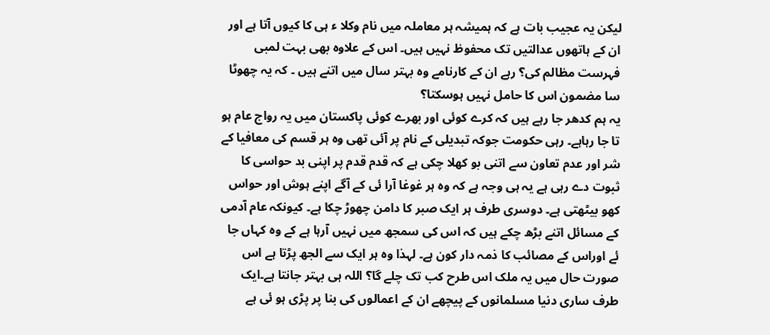لیکن یہ عجیب بات ہے کہ ہمیشہ ہر معاملہ میں نام وکلا ء ہی کا کیوں آتا ہے اور ان کے ہاتھوں عدالتیں تک محفوظ نہیں ہیں۔ اس کے علاوہ بھی بہت لمبی فہرست مظالم کی؟ رہے ان کے کارنامے وہ بہتر سال میں اتنے ہیں ۔ کہ یہ چھوٹا سا مضمون اس کا حامل نہیں ہوسکتا؟
یہ ہم کدھر جا رہے ہیں کہ کرے کوئی اور بھرے کوئی پاکستان میں یہ رواج عام ہو تا جا رہاہے۔ رہی حکومت جوکہ تبدیلی کے نام پر آئی تھی وہ ہر قسم کی معافیا کے شر اور عدم تعاون سے اتنی بو کھلا چکی ہے کہ قدم قدم پر اپنی بد حواسی کا ثبوت دے رہی ہے یہ ہی وجہ ہے کہ وہ ہر غوغا آرا ئی کے آگے اپنے ہوش اور حواس کھو بیٹھتی ہے۔ دوسری طرف ہر ایک صبر کا دامن چھوڑ چکا ہے۔ کیونکہ عام آدمی کے مسائل اتنے بڑھ چکے ہیں کہ اس کی سمجھ میں نہیں آرہا ہے کے وہ کہاں جا ئے اوراس کے مصائب کا ذمہ دار کون ہے۔ لہذا وہ ہر ایک سے الجھ پڑتا ہے اس صورت حال میں یہ ملک اس طرح کب تک چلے گا؟ اللہ ہی بہتر جانتا ہے۔ایک طرف ساری دنیا مسلمانوں کے پیچھے ان کے اعمالوں کی بنا پر پڑی ہو ئی ہے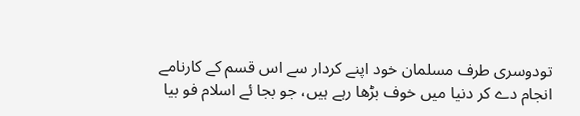تودوسری طرف مسلمان خود اپنے کردار سے اس قسم کے کارنامے انجام دے کر دنیا میں خوف بڑھا رہے ہیں، جو بجا ئے اسلام فو بیا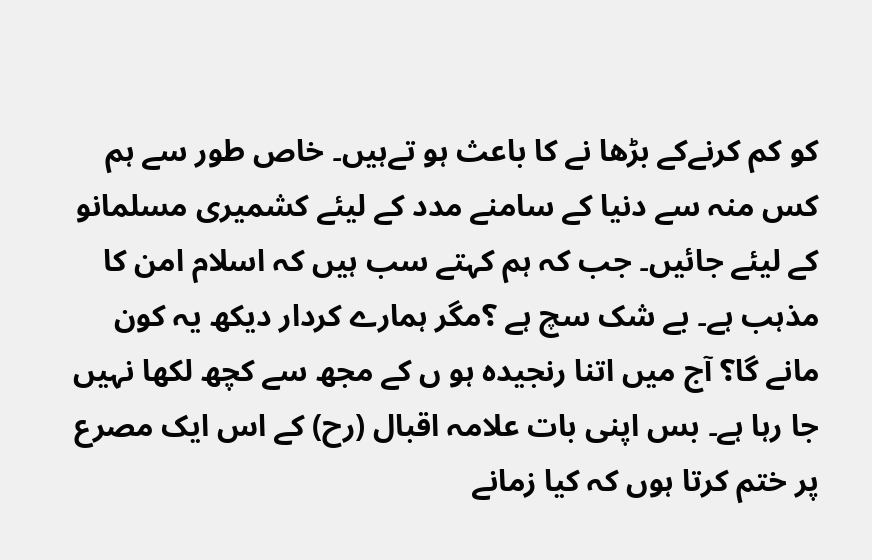کو کم کرنےکے بڑھا نے کا باعث ہو تےہیں۔ خاص طور سے ہم کس منہ سے دنیا کے سامنے مدد کے لیئے کشمیری مسلمانو کے لیئے جائیں۔ جب کہ ہم کہتے سب ہیں کہ اسلام امن کا مذہب ہے۔ بے شک سچ ہے ؟مگر ہمارے کردار دیکھ یہ کون مانے گا؟ آج میں اتنا رنجیدہ ہو ں کے مجھ سے کچھ لکھا نہیں جا رہا ہے۔ بس اپنی بات علامہ اقبال (رح) کے اس ایک مصرع پر ختم کرتا ہوں کہ کیا زمانے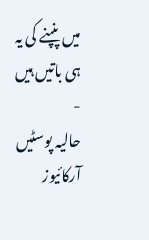میں پنپنے کی یہ ہی باتیں ہیں
-
حالیہ پوسٹیں
آرکائیوز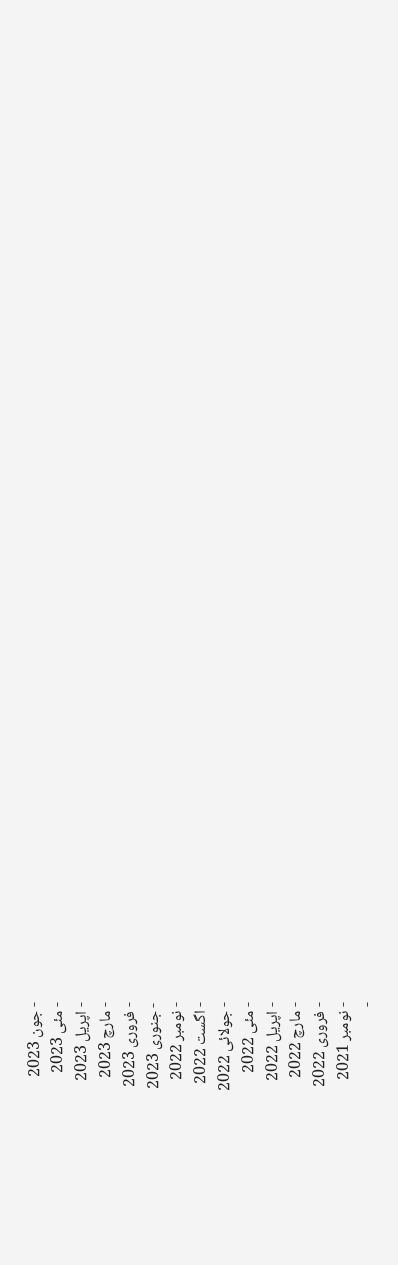- جون 2023
- مئی 2023
- اپریل 2023
- مارچ 2023
- فروری 2023
- جنوری 2023
- نومبر 2022
- اگست 2022
- جولائی 2022
- مئی 2022
- اپریل 2022
- مارچ 2022
- فروری 2022
- نومبر 2021
-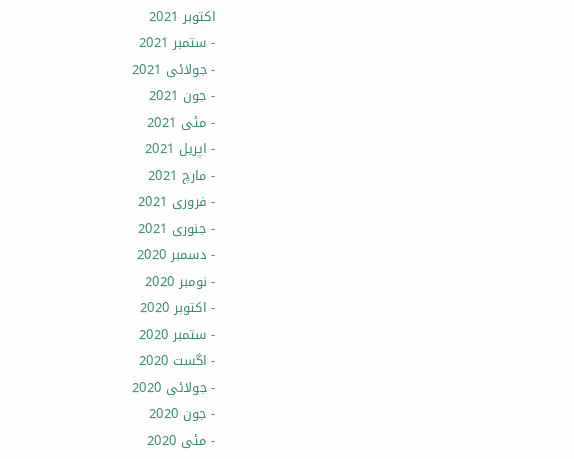اکتوبر 2021
- ستمبر 2021
- جولائی 2021
- جون 2021
- مئی 2021
- اپریل 2021
- مارچ 2021
- فروری 2021
- جنوری 2021
- دسمبر 2020
- نومبر 2020
- اکتوبر 2020
- ستمبر 2020
- اگست 2020
- جولائی 2020
- جون 2020
- مئی 2020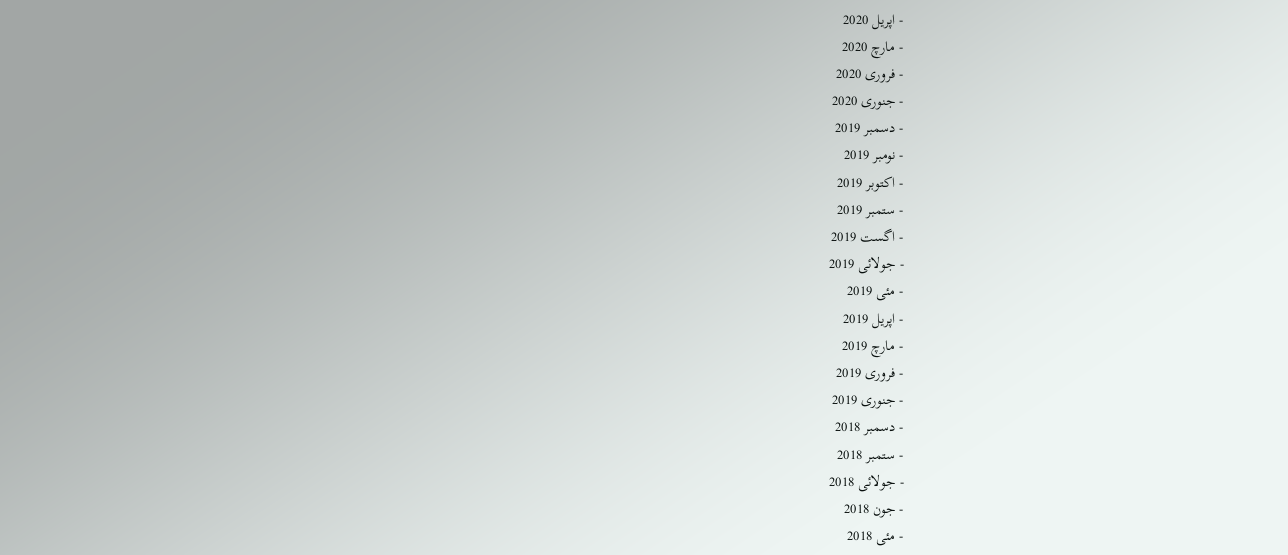- اپریل 2020
- مارچ 2020
- فروری 2020
- جنوری 2020
- دسمبر 2019
- نومبر 2019
- اکتوبر 2019
- ستمبر 2019
- اگست 2019
- جولائی 2019
- مئی 2019
- اپریل 2019
- مارچ 2019
- فروری 2019
- جنوری 2019
- دسمبر 2018
- ستمبر 2018
- جولائی 2018
- جون 2018
- مئی 2018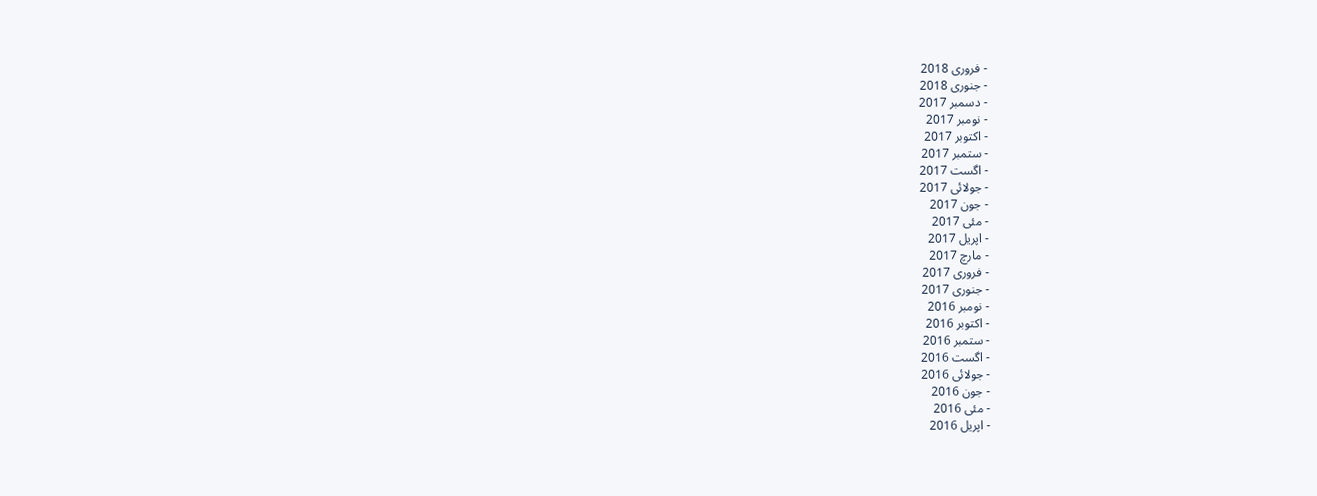- فروری 2018
- جنوری 2018
- دسمبر 2017
- نومبر 2017
- اکتوبر 2017
- ستمبر 2017
- اگست 2017
- جولائی 2017
- جون 2017
- مئی 2017
- اپریل 2017
- مارچ 2017
- فروری 2017
- جنوری 2017
- نومبر 2016
- اکتوبر 2016
- ستمبر 2016
- اگست 2016
- جولائی 2016
- جون 2016
- مئی 2016
- اپریل 2016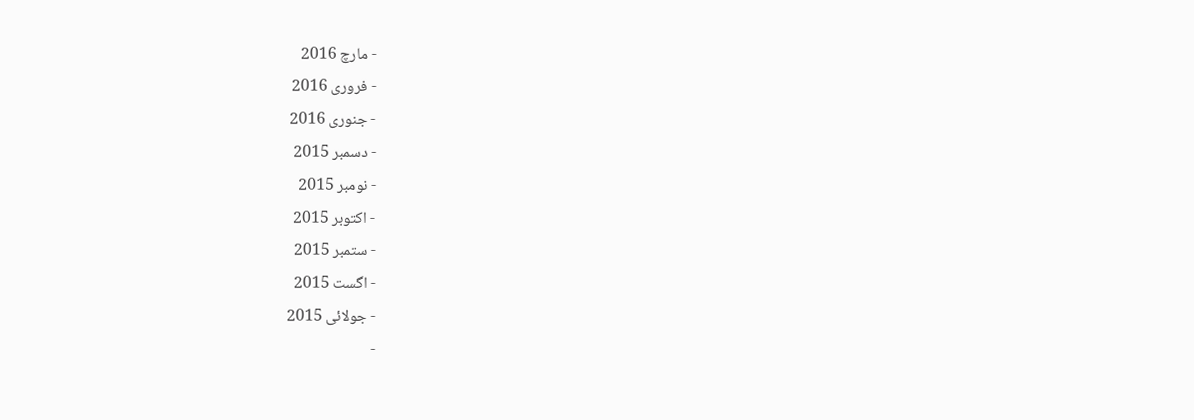- مارچ 2016
- فروری 2016
- جنوری 2016
- دسمبر 2015
- نومبر 2015
- اکتوبر 2015
- ستمبر 2015
- اگست 2015
- جولائی 2015
-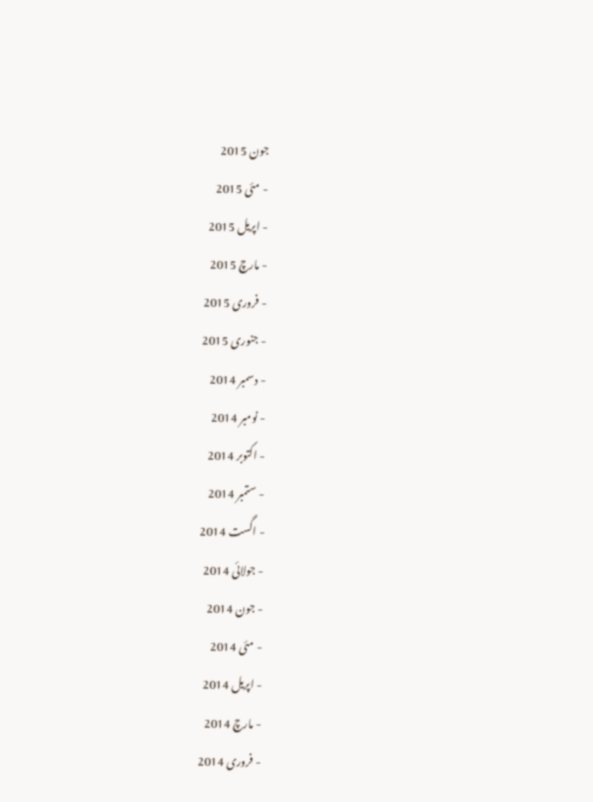جون 2015
- مئی 2015
- اپریل 2015
- مارچ 2015
- فروری 2015
- جنوری 2015
- دسمبر 2014
- نومبر 2014
- اکتوبر 2014
- ستمبر 2014
- اگست 2014
- جولائی 2014
- جون 2014
- مئی 2014
- اپریل 2014
- مارچ 2014
- فروری 2014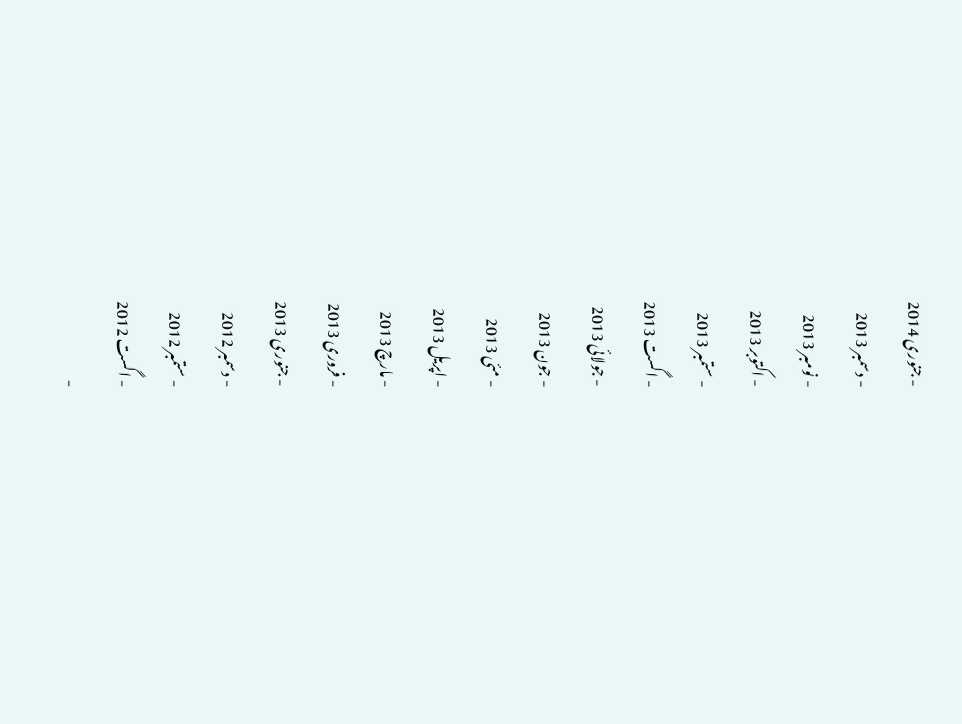- جنوری 2014
- دسمبر 2013
- نومبر 2013
- اکتوبر 2013
- ستمبر 2013
- اگست 2013
- جولائی 2013
- جون 2013
- مئی 2013
- اپریل 2013
- مارچ 2013
- فروری 2013
- جنوری 2013
- دسمبر 2012
- ستمبر 2012
- اگست 2012
-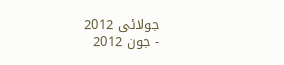جولائی 2012
- جون 2012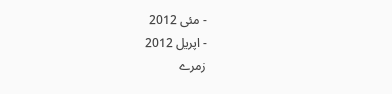- مئی 2012
- اپریل 2012
زمرے